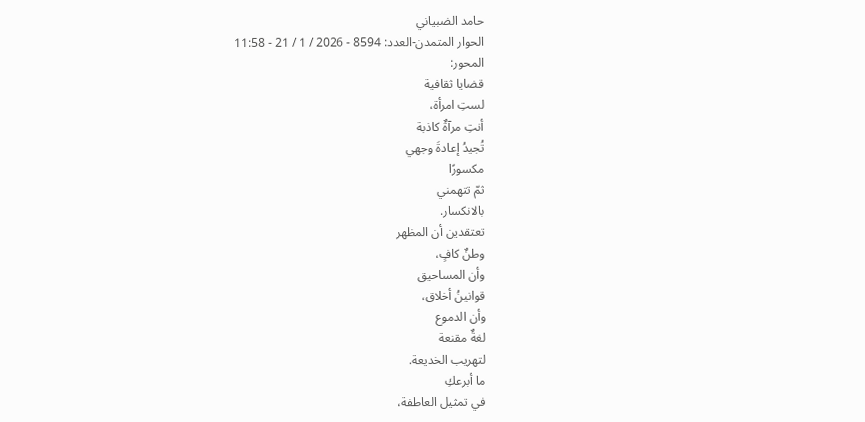حامد الضبياني
الحوار المتمدن-العدد: 8594 - 2026 / 1 / 21 - 11:58
المحور:
قضايا ثقافية
لستِ امرأة،
أنتِ مرآةٌ كاذبة
تُجيدُ إعادةَ وجهي
مكسورًا
ثمّ تتهمني
بالانكسار.
تعتقدين أن المظهر
وطنٌ كافٍ،
وأن المساحيق
قوانينُ أخلاق،
وأن الدموع
لغةٌ مقنعة
لتهريب الخديعة.
ما أبرعكِ
في تمثيل العاطفة،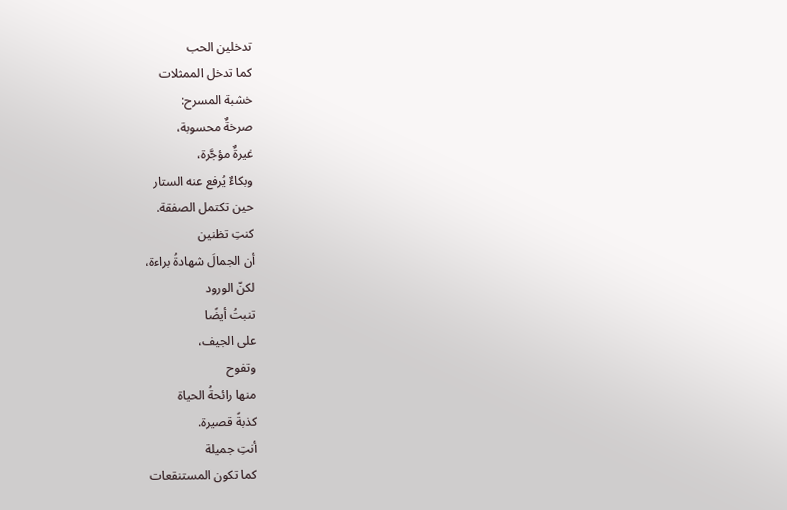تدخلين الحب
كما تدخل الممثلات
خشبة المسرح:
صرخةٌ محسوبة،
غيرةٌ مؤجَّرة،
وبكاءٌ يُرفع عنه الستار
حين تكتمل الصفقة.
كنتِ تظنين
أن الجمالَ شهادةُ براءة،
لكنّ الورود
تنبتُ أيضًا
على الجيف،
وتفوح
منها رائحةُ الحياة
كذبةً قصيرة.
أنتِ جميلة
كما تكون المستنقعات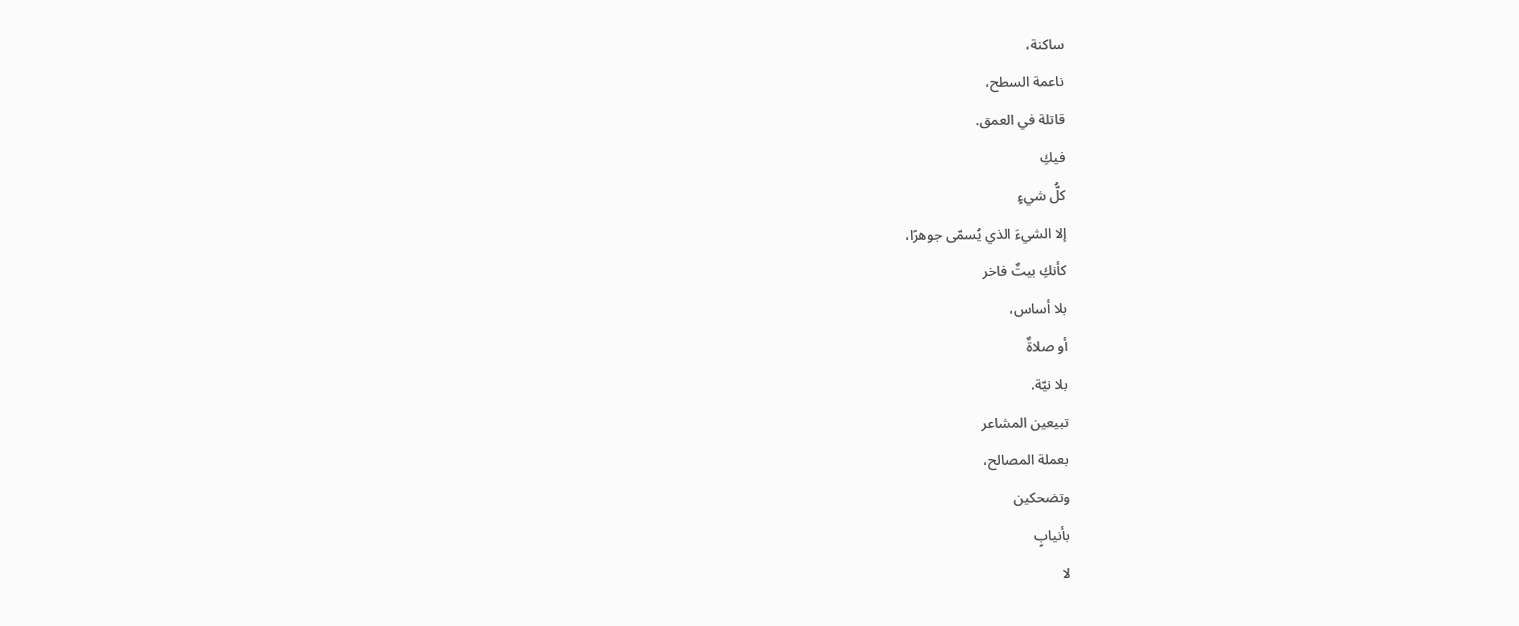ساكنة،
ناعمة السطح،
قاتلة في العمق.
فيكِ
كلُّ شيءٍ
إلا الشيءَ الذي يُسمّى جوهرًا،
كأنكِ بيتٌ فاخر
بلا أساس،
أو صلاةٌ
بلا نيّة.
تبيعين المشاعر
بعملة المصالح،
وتضحكين
بأنيابٍ
لا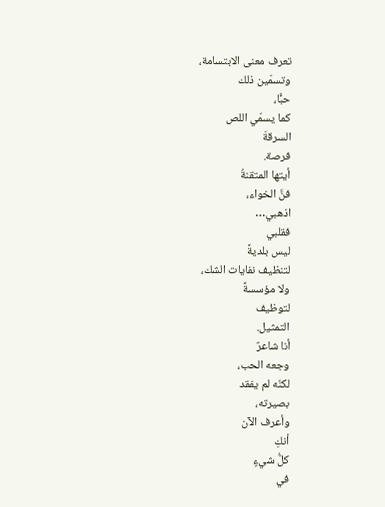تعرف معنى الابتسامة،
وتسمّين ذلك
حبًّا،
كما يسمّي اللص
السرقةَ
فرصة.
أيتها المتقنةُ
فنَّ الخواء،
اذهبي…
فقلبي
ليس بلديةً
لتنظيف نفايات الشك،
ولا مؤسسةً
لتوظيف
التمثيل.
أنا شاعرٌ
وجعه الحب،
لكنّه لم يفقد
بصيرته،
وأعرف الآن
أنكِ
كلُّ شيءٍ
في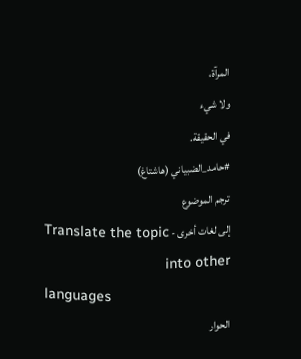المرآة،
ولا شيء
في الحقيقة.
#حامد_الضبياني (هاشتاغ)
ترجم الموضوع
إلى لغات أخرى - Translate the topic into other
languages
الحوار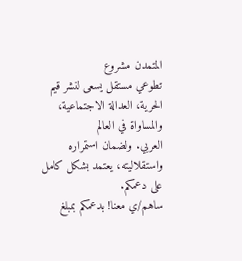المتمدن مشروع
تطوعي مستقل يسعى لنشر قيم الحرية، العدالة الاجتماعية، والمساواة في العالم
العربي. ولضمان استمراره واستقلاليته، يعتمد بشكل كامل على دعمكم.
ساهم/ي معنا! بدعمكم بمبلغ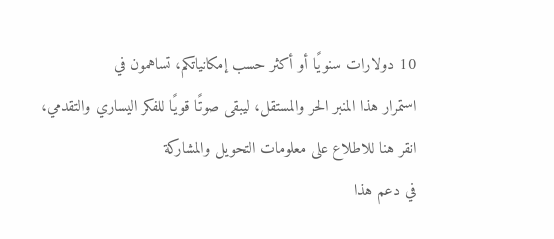10 دولارات سنويًا أو أكثر حسب إمكانياتكم، تساهمون في
استمرار هذا المنبر الحر والمستقل، ليبقى صوتًا قويًا للفكر اليساري والتقدمي،
انقر هنا للاطلاع على معلومات التحويل والمشاركة
في دعم هذا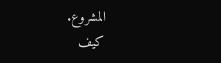المشروع.
كيف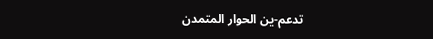تدعم-ين الحوار المتمدن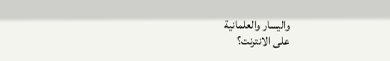واليسار والعلمانية
على الانترنت؟